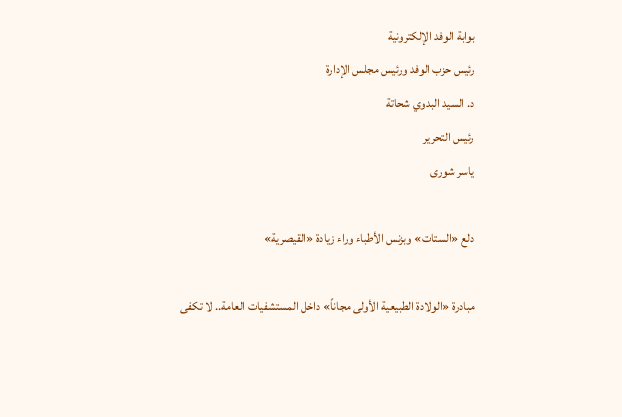بوابة الوفد الإلكترونية
رئيس حزب الوفد ورئيس مجلس الإدارة
د. السيد البدوي شحاتة
رئيس التحرير
ياسر شورى

دلع «الستات» وبزنس الأطباء وراء زيادة «القيصرية»

مبادرة «الولادة الطبيعية الأولى مجاناً» داخل المستشفيات العامة.. لا تكفى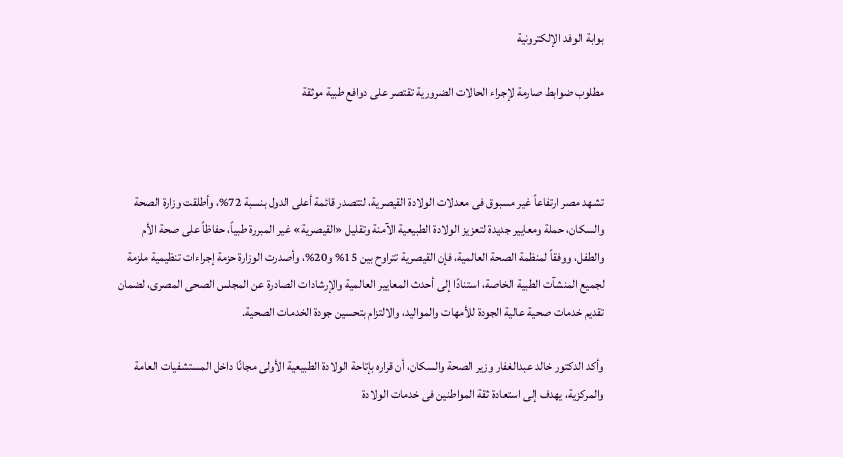بوابة الوفد الإلكترونية

مطلوب ضوابط صارمة لإجراء الحالات الضرورية تقتصر على دوافع طبية موثقة



تشهد مصر ارتفاعاً غير مسبوق فى معدلات الولادة القيصرية، لتتصدر قائمة أعلى الدول بنسبة 72%، وأطلقت وزارة الصحة والسكان، حملة ومعايير جديدة لتعزيز الولادة الطبيعية الآمنة وتقليل «القيصرية» غير المبررة طبياً، حفاظاً على صحة الأم والطفل، ووفقاً لمنظمة الصحة العالمية، فإن القيصرية تتراوح بين 15% و20%، وأصدرت الوزارة حزمة إجراءات تنظيمية ملزمة لجميع المنشآت الطبية الخاصة، استنادًا إلى أحدث المعايير العالمية والإرشادات الصادرة عن المجلس الصحى المصرى، لضمان تقديم خدمات صحية عالية الجودة للأمهات والمواليد، والالتزام بتحسين جودة الخدمات الصحية.

وأكد الدكتور خالد عبدالغفار وزير الصحة والسكان، أن قراره بإتاحة الولادة الطبيعية الأولى مجانًا داخل المستشفيات العامة والمركزية، يهدف إلى استعادة ثقة المواطنين فى خدمات الولادة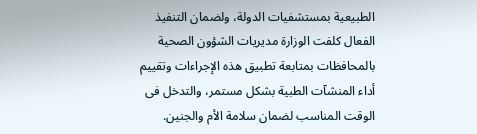الطبيعية بمستشفيات الدولة، ولضمان التنفيذ الفعال كلفت الوزارة مديريات الشؤون الصحية بالمحافظات بمتابعة تطبيق هذه الإجراءات وتقييم أداء المنشآت الطبية بشكل مستمر، والتدخل فى الوقت المناسب لضمان سلامة الأم والجنين.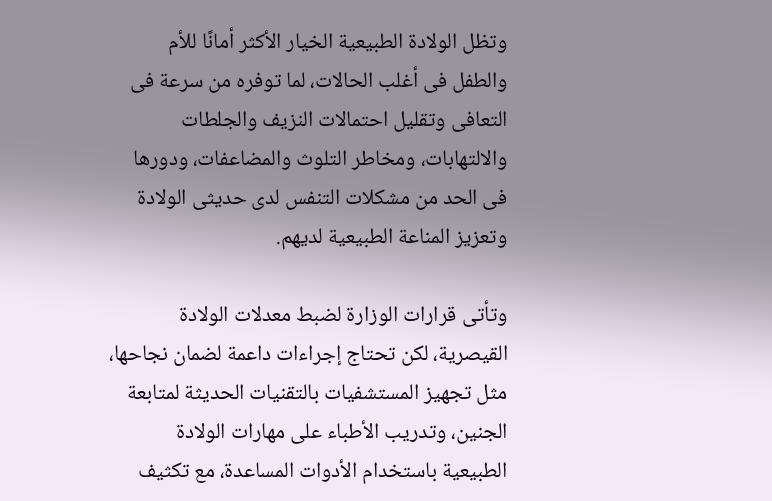وتظل الولادة الطبيعية الخيار الأكثر أمانًا للأم والطفل فى أغلب الحالات، لما توفره من سرعة فى التعافى وتقليل احتمالات النزيف والجلطات والالتهابات، ومخاطر التلوث والمضاعفات، ودورها فى الحد من مشكلات التنفس لدى حديثى الولادة وتعزيز المناعة الطبيعية لديهم.

وتأتى قرارات الوزارة لضبط معدلات الولادة القيصرية، لكن تحتاج إجراءات داعمة لضمان نجاحها، مثل تجهيز المستشفيات بالتقنيات الحديثة لمتابعة الجنين، وتدريب الأطباء على مهارات الولادة الطبيعية باستخدام الأدوات المساعدة، مع تكثيف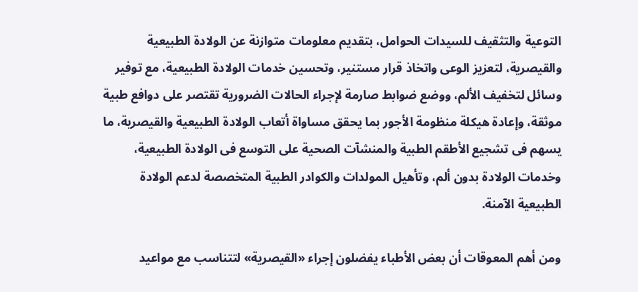التوعية والتثقيف للسيدات الحوامل، بتقديم معلومات متوازنة عن الولادة الطبيعية والقيصرية، لتعزيز الوعى واتخاذ قرار مستنير، وتحسين خدمات الولادة الطبيعية، مع توفير وسائل لتخفيف الألم، ووضع ضوابط صارمة لإجراء الحالات الضرورية تقتصر على دوافع طبية موثقة، وإعادة هيكلة منظومة الأجور بما يحقق مساواة أتعاب الولادة الطبيعية والقيصرية، ما يسهم فى تشجيع الأطقم الطبية والمنشآت الصحية على التوسع فى الولادة الطبيعية، وخدمات الولادة بدون ألم، وتأهيل المولدات والكوادر الطبية المتخصصة لدعم الولادة الطبيعية الآمنة.

ومن أهم المعوقات أن بعض الأطباء يفضلون إجراء «القيصرية» لتتناسب مع مواعيد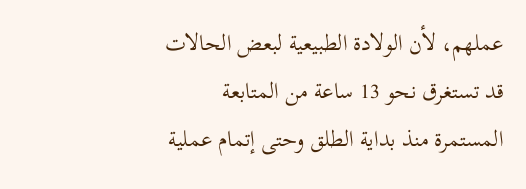عملهم، لأن الولادة الطبيعية لبعض الحالات قد تستغرق نحو 13 ساعة من المتابعة المستمرة منذ بداية الطلق وحتى إتمام عملية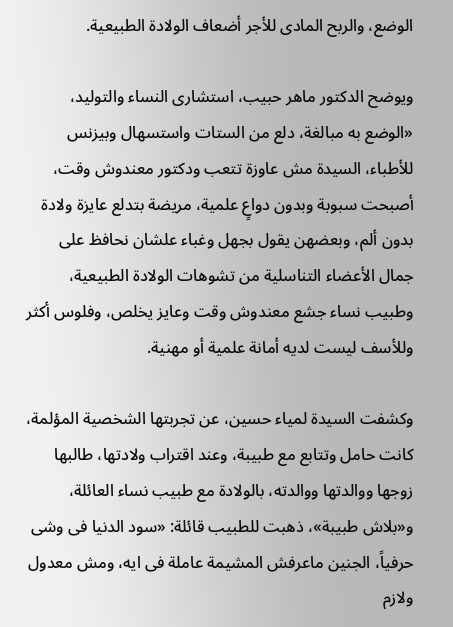الوضع، والربح المادى للأجر أضعاف الولادة الطبيعية.

ويوضح الدكتور ماهر حبيب، استشارى النساء والتوليد، «الوضع به مبالغة، دلع من الستات واستسهال وبيزنس للأطباء، السيدة مش عاوزة تتعب ودكتور معندوش وقت، أصبحت سبوبة وبدون دواعٍ علمية، مريضة بتدلع عايزة ولادة بدون ألم، وبعضهن يقول بجهل وغباء علشان نحافظ على جمال الأعضاء التناسلية من تشوهات الولادة الطبيعية، وطبيب نساء جشع معندوش وقت وعايز يخلص، وفلوس أكثر وللأسف ليست لديه أمانة علمية أو مهنية.

وكشفت السيدة لمياء حسين، عن تجربتها الشخصية المؤلمة، كانت حامل وتتابع مع طبيبة، وعند اقتراب ولادتها، طالبها زوجها ووالدتها ووالدته، بالولادة مع طبيب نساء العائلة، و«بلاش طبيبة»، ذهبت للطبيب قائلة: «سود الدنيا فى وشى حرفياً، الجنين ماعرفش المشيمة عاملة فى ايه، ومش معدول ولازم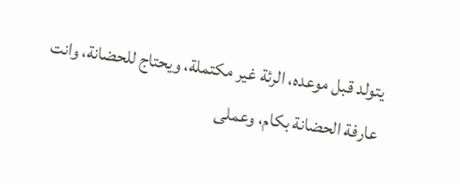يتولد قبل موعده، الرئة غير مكتملة، ويحتاج للحضانة، وانت عارفة الحضانة بكام، وعملى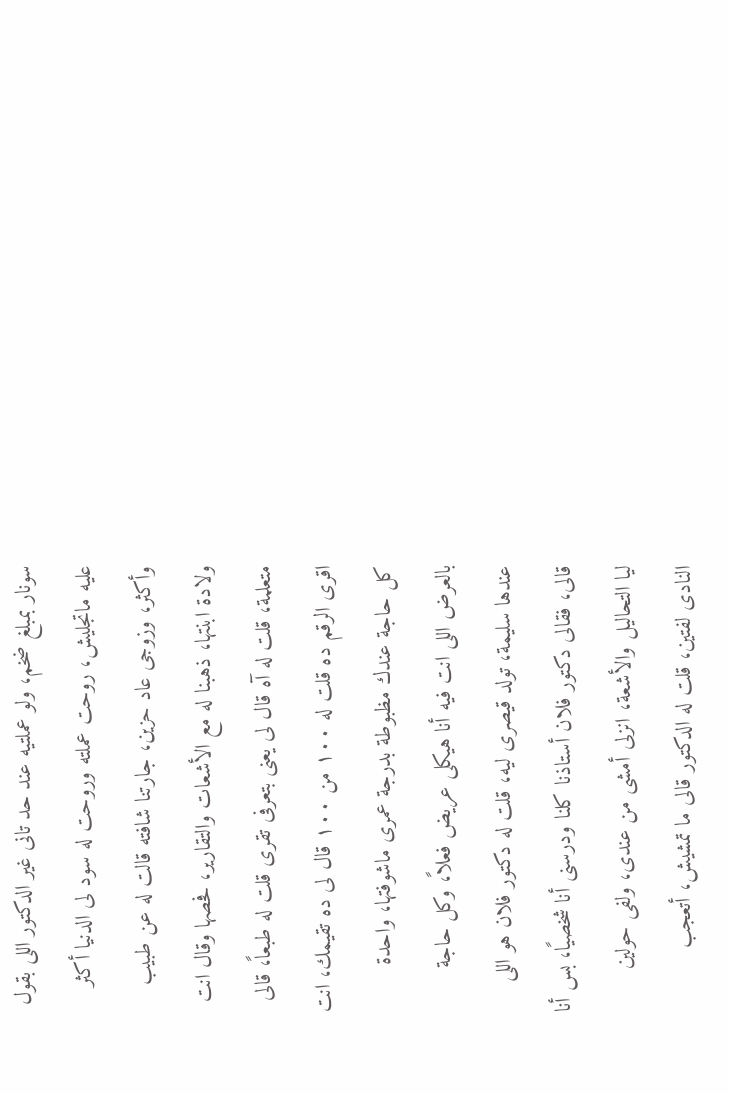سونار بمبلغ ضخم، ولو عملتيه عند حد تانى غير الدكتور اللى بقول عليه ماتجليش، روحت عملته وروحت له سود لى الدنيا أكثر وأكثر، وزوجى عاد حزين، جارتنا شافته قالت له عن طبيب ولادة ابنتها، ذهبنا له مع الأشعات والتقارير، فحصها وقال انت متعلمة، قلت له آه قال لى يعنى بتعرفى تقرى قلت له طبعاً، قالى اقرى الرقم ده قلت له ١٠٠ من ١٠٠ قال لى ده تقيمك، انت كل حاجة عندك مظبوطة بدرجة عمرى ماشوفتها، واحدة بالعرض اللى انت فيه أنا هيكلى عريض فعلاً، وكل حاجة عندها سليمة، تولد قيصرى ليه، قلت له دكتور فلان هو اللى قالى، فقالى دكتور فلان أستاذنا كلنا ودرسنى أنا شخصيًا، بس أنا ليا التحاليل والأشعة، انزلى أمشى من عندى، ولفى حولين النادى لفتين، قلت له الدكتور قالى ما تمشيش، أتعجب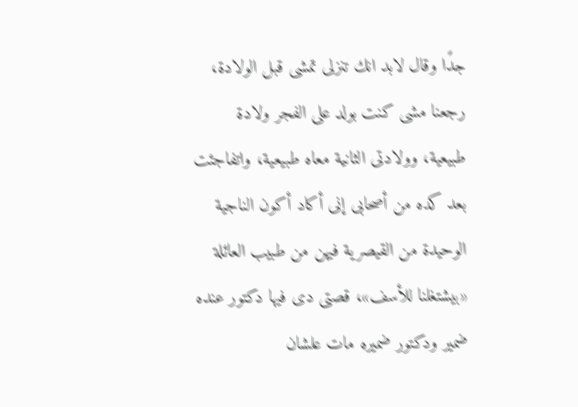جدًا وقال لابد انك تنزلى تمشى قبل الولادة، رجعنا مشى كنت بولد على الفجر ولادة طبيعية، وولادتى الثانية معاه طبيعية، واتفاجئت بعد كده من أصحابى إنى أكاد أكون الناجية الوحيدة من القيصرية فيهن من طبيب العائلة «بيشتغلنا للأسف»، قصتى دى فيها دكتور عنده ضمير ودكتور ضميره مات علشان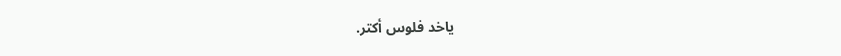ياخد فلوس أكتر.